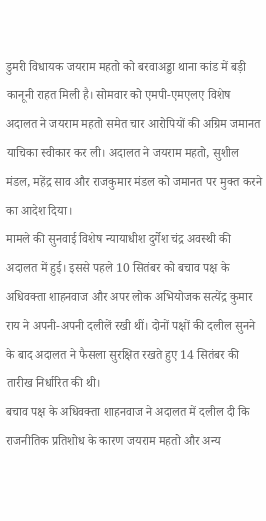डुमरी विधायक जयराम महतो को बरवाअड्डा थाना कांड में बड़ी कानूनी राहत मिली है। सोमवार को एमपी-एमएलए विशेष अदालत ने जयराम महतो समेत चार आरोपियों की अग्रिम जमानत याचिका स्वीकार कर ली। अदालत ने जयराम महतो, सुशील मंडल, महेंद्र साव और राजकुमार मंडल को जमानत पर मुक्त करने का आदेश दिया।
मामले की सुनवाई विशेष न्यायाधीश दुर्गेश चंद्र अवस्थी की अदालत में हुई। इससे पहले 10 सितंबर को बचाव पक्ष के अधिवक्ता शाहनवाज और अपर लोक अभियोजक सत्येंद्र कुमार राय ने अपनी-अपनी दलीलें रखी थीं। दोनों पक्षों की दलील सुनने के बाद अदालत ने फैसला सुरक्षित रखते हुए 14 सितंबर की तारीख निर्धारित की थी।
बचाव पक्ष के अधिवक्ता शाहनवाज ने अदालत में दलील दी कि राजनीतिक प्रतिशोध के कारण जयराम महतो और अन्य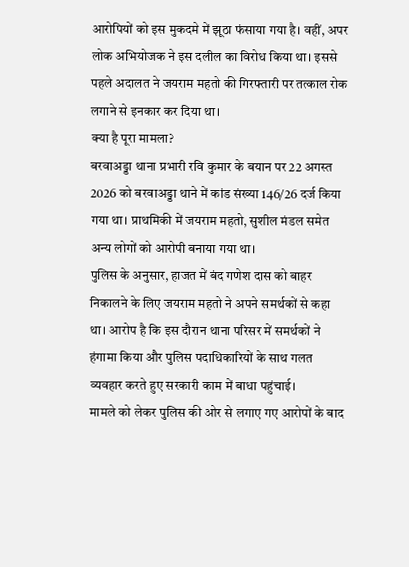आरोपियों को इस मुकदमे में झूठा फंसाया गया है। वहीं, अपर लोक अभियोजक ने इस दलील का विरोध किया था। इससे पहले अदालत ने जयराम महतो की गिरफ्तारी पर तत्काल रोक लगाने से इनकार कर दिया था।
क्या है पूरा मामला?
बरवाअड्डा थाना प्रभारी रवि कुमार के बयान पर 22 अगस्त 2026 को बरवाअड्डा थाने में कांड संख्या 146/26 दर्ज किया गया था। प्राथमिकी में जयराम महतो, सुशील मंडल समेत अन्य लोगों को आरोपी बनाया गया था।
पुलिस के अनुसार, हाजत में बंद गणेश दास को बाहर निकालने के लिए जयराम महतो ने अपने समर्थकों से कहा था। आरोप है कि इस दौरान थाना परिसर में समर्थकों ने हंगामा किया और पुलिस पदाधिकारियों के साथ गलत व्यवहार करते हुए सरकारी काम में बाधा पहुंचाई।
मामले को लेकर पुलिस की ओर से लगाए गए आरोपों के बाद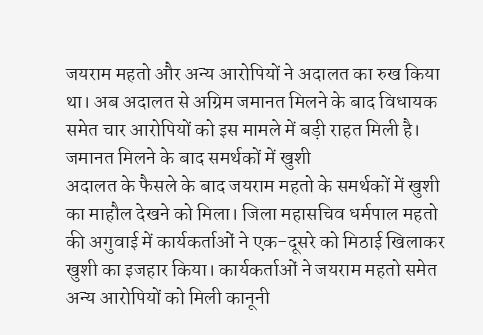जयराम महतो और अन्य आरोपियों ने अदालत का रुख किया था। अब अदालत से अग्रिम जमानत मिलने के बाद विधायक समेत चार आरोपियों को इस मामले में बड़ी राहत मिली है।
जमानत मिलने के बाद समर्थकों में खुशी
अदालत के फैसले के बाद जयराम महतो के समर्थकों में खुशी का माहौल देखने को मिला। जिला महासचिव धर्मपाल महतो की अगुवाई में कार्यकर्ताओं ने एक-दूसरे को मिठाई खिलाकर खुशी का इजहार किया। कार्यकर्ताओं ने जयराम महतो समेत अन्य आरोपियों को मिली कानूनी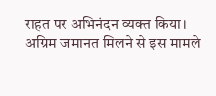राहत पर अभिनंदन व्यक्त किया।
अग्रिम जमानत मिलने से इस मामले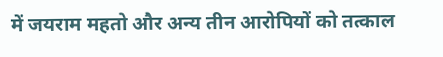में जयराम महतो और अन्य तीन आरोपियों को तत्काल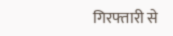गिरफ्तारी से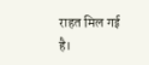राहत मिल गई है।